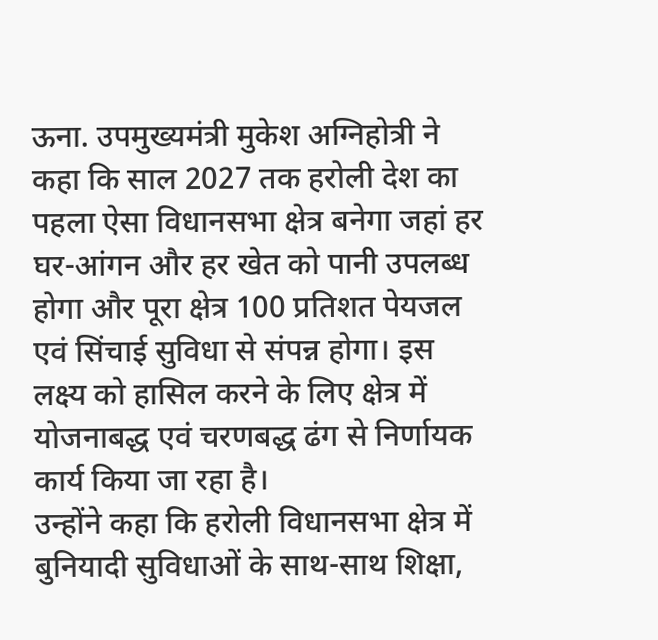ऊना. उपमुख्यमंत्री मुकेश अग्निहोत्री ने कहा कि साल 2027 तक हरोली देश का पहला ऐसा विधानसभा क्षेत्र बनेगा जहां हर घर-आंगन और हर खेत को पानी उपलब्ध होगा और पूरा क्षेत्र 100 प्रतिशत पेयजल एवं सिंचाई सुविधा से संपन्न होगा। इस लक्ष्य को हासिल करने के लिए क्षेत्र में योजनाबद्ध एवं चरणबद्ध ढंग से निर्णायक कार्य किया जा रहा है।
उन्होंने कहा कि हरोली विधानसभा क्षेत्र में बुनियादी सुविधाओं के साथ-साथ शिक्षा,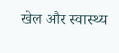खेल और स्वास्थ्य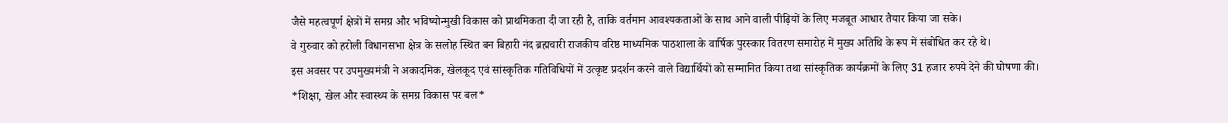जैसे महत्वपूर्ण क्षेत्रों में समग्र और भविष्योन्मुखी विकास को प्राथमिकता दी जा रही है, ताकि वर्तमान आवश्यकताओं के साथ आने वाली पीढ़ियों के लिए मजबूत आधार तैयार किया जा सके।
वे गुरुवार को हरोली विधानसभा क्षेत्र के सलोह स्थित बन बिहारी नंद ब्रह्मचारी राजकीय वरिष्ठ माध्यमिक पाठशाला के वार्षिक पुरस्कार वितरण समारोह में मुख्य अतिथि के रूप में संबोधित कर रहे थे।
इस अवसर पर उपमुख्यमंत्री ने अकादमिक, खेलकूद एवं सांस्कृतिक गतिविधियों में उत्कृष्ट प्रदर्शन करने वाले विद्यार्थियों को सम्मानित किया तथा सांस्कृतिक कार्यक्रमों के लिए 31 हजार रुपये देने की घोषणा की।
*शिक्षा, खेल और स्वास्थ्य के समग्र विकास पर बल*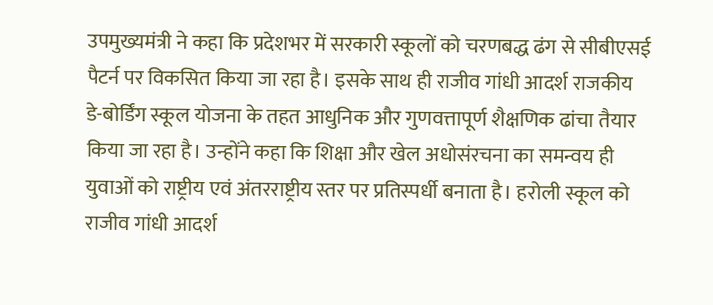उपमुख्यमंत्री ने कहा कि प्रदेशभर में सरकारी स्कूलों को चरणबद्ध ढंग से सीबीएसई पैटर्न पर विकसित किया जा रहा है। इसके साथ ही राजीव गांधी आदर्श राजकीय डे-बोर्डिंग स्कूल योजना के तहत आधुनिक और गुणवत्तापूर्ण शैक्षणिक ढांचा तैयार किया जा रहा है। उन्होंने कहा कि शिक्षा और खेल अधोसंरचना का समन्वय ही युवाओं को राष्ट्रीय एवं अंतरराष्ट्रीय स्तर पर प्रतिस्पर्धी बनाता है। हरोली स्कूल को
राजीव गांधी आदर्श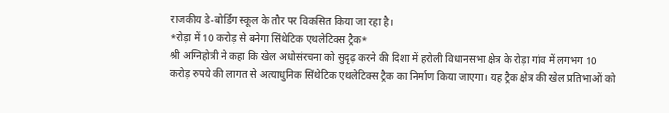राजकीय डे-बोर्डिंग स्कूल के तौर पर विकसित किया जा रहा है।
*रोड़ा में 10 करोड़ से बनेगा सिंथेटिक एथलेटिक्स ट्रैक*
श्री अग्निहोत्री ने कहा कि खेल अधोसंरचना को सुदृढ़ करने की दिशा में हरोली विधानसभा क्षेत्र के रोड़ा गांव में लगभग 10 करोड़ रुपये की लागत से अत्याधुनिक सिंथेटिक एथलेटिक्स ट्रैक का निर्माण किया जाएगा। यह ट्रैक क्षेत्र की खेल प्रतिभाओं को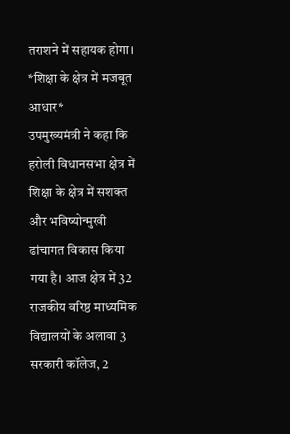तराशने में सहायक होगा।
*शिक्षा के क्षेत्र में मजबूत आधार*
उपमुख्यमंत्री ने कहा कि हरोली विधानसभा क्षेत्र में शिक्षा के क्षेत्र में सशक्त और भविष्योन्मुखी ढांचागत विकास किया गया है। आज क्षेत्र में 32 राजकीय वरिष्ठ माध्यमिक विद्यालयों के अलावा 3 सरकारी कॉलेज, 2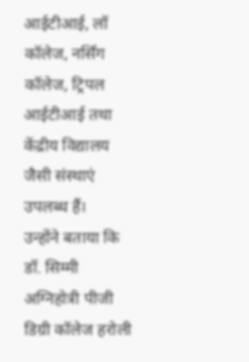आईटीआई, लॉ कॉलेज, नर्सिंग कॉलेज, ट्रिपल आईटीआई तथा केंद्रीय विद्यालय जैसी संस्थाएं उपलब्ध हैं।
उन्होंने बताया कि डॉ. सिम्मी अग्निहोत्री पीजी डिग्री कॉलेज हरोली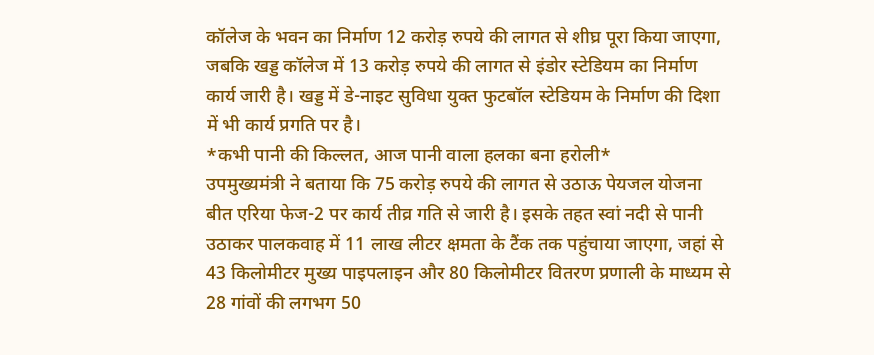कॉलेज के भवन का निर्माण 12 करोड़ रुपये की लागत से शीघ्र पूरा किया जाएगा, जबकि खड्ड कॉलेज में 13 करोड़ रुपये की लागत से इंडोर स्टेडियम का निर्माण कार्य जारी है। खड्ड में डे-नाइट सुविधा युक्त फुटबॉल स्टेडियम के निर्माण की दिशा में भी कार्य प्रगति पर है।
*कभी पानी की किल्लत, आज पानी वाला हलका बना हरोली*
उपमुख्यमंत्री ने बताया कि 75 करोड़ रुपये की लागत से उठाऊ पेयजल योजना बीत एरिया फेज-2 पर कार्य तीव्र गति से जारी है। इसके तहत स्वां नदी से पानी उठाकर पालकवाह में 11 लाख लीटर क्षमता के टैंक तक पहुंचाया जाएगा, जहां से 43 किलोमीटर मुख्य पाइपलाइन और 80 किलोमीटर वितरण प्रणाली के माध्यम से 28 गांवों की लगभग 50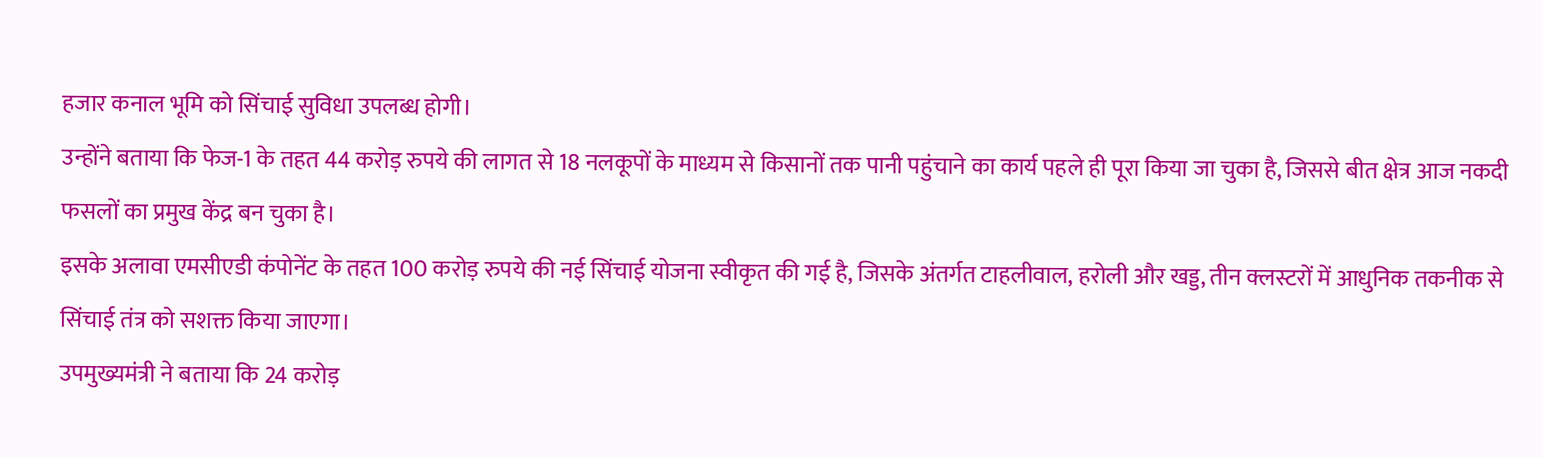हजार कनाल भूमि को सिंचाई सुविधा उपलब्ध होगी।
उन्होंने बताया कि फेज-1 के तहत 44 करोड़ रुपये की लागत से 18 नलकूपों के माध्यम से किसानों तक पानी पहुंचाने का कार्य पहले ही पूरा किया जा चुका है, जिससे बीत क्षेत्र आज नकदी फसलों का प्रमुख केंद्र बन चुका है।
इसके अलावा एमसीएडी कंपोनेंट के तहत 100 करोड़ रुपये की नई सिंचाई योजना स्वीकृत की गई है, जिसके अंतर्गत टाहलीवाल, हरोली और खड्ड, तीन क्लस्टरों में आधुनिक तकनीक से सिंचाई तंत्र को सशक्त किया जाएगा।
उपमुख्यमंत्री ने बताया कि 24 करोड़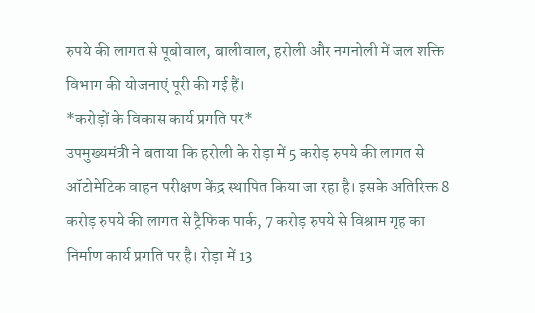रुपये की लागत से पूबोवाल, बालीवाल, हरोली और नगनोली में जल शक्ति विभाग की योजनाएं पूरी की गई हैं।
*करोड़ों के विकास कार्य प्रगति पर*
उपमुख्यमंत्री ने बताया कि हरोली के रोड़ा में 5 करोड़ रुपये की लागत से ऑटोमेटिक वाहन परीक्षण केंद्र स्थापित किया जा रहा है। इसके अतिरिक्त 8 करोड़ रुपये की लागत से ट्रैफिक पार्क, 7 करोड़ रुपये से विश्राम गृह का निर्माण कार्य प्रगति पर है। रोड़ा में 13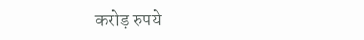करोड़ रुपये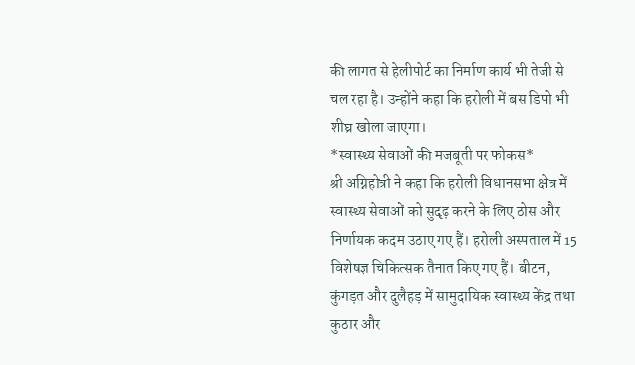की लागत से हेलीपोर्ट का निर्माण कार्य भी तेजी से चल रहा है। उन्होंने कहा कि हरोली में बस डिपो भी शीघ्र खोला जाएगा।
*स्वास्थ्य सेवाओं की मजबूती पर फोकस*
श्री अग्निहोत्री ने कहा कि हरोली विधानसभा क्षेत्र में स्वास्थ्य सेवाओं को सुदृढ़ करने के लिए ठोस और निर्णायक कदम उठाए गए हैं। हरोली अस्पताल में 15 विशेषज्ञ चिकित्सक तैनात किए गए हैं। बीटन, कुंगड़त और दुलैहड़ में सामुदायिक स्वास्थ्य केंद्र तथा कुठार और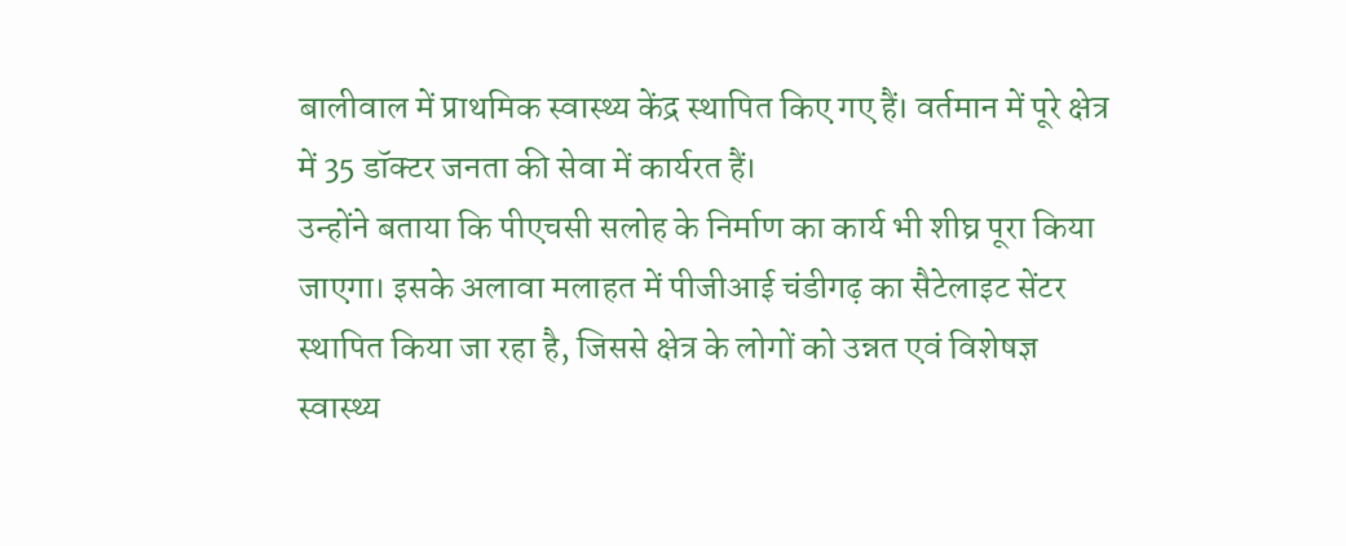बालीवाल में प्राथमिक स्वास्थ्य केंद्र स्थापित किए गए हैं। वर्तमान में पूरे क्षेत्र में 35 डॉक्टर जनता की सेवा में कार्यरत हैं।
उन्होंने बताया कि पीएचसी सलोह के निर्माण का कार्य भी शीघ्र पूरा किया जाएगा। इसके अलावा मलाहत में पीजीआई चंडीगढ़ का सैटेलाइट सेंटर स्थापित किया जा रहा है, जिससे क्षेत्र के लोगों को उन्नत एवं विशेषज्ञ स्वास्थ्य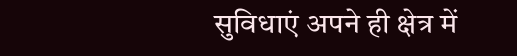सुविधाएं अपने ही क्षेत्र में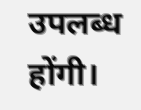उपलब्ध होंगी।